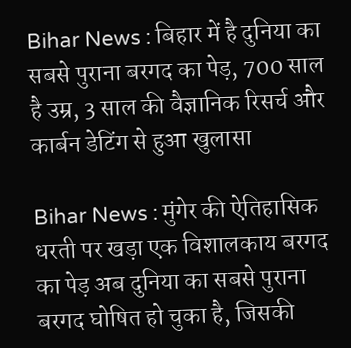Bihar News : बिहार में है दुनिया का सबसे पुराना बरगद का पेड़, 700 साल है उम्र, 3 साल की वैज्ञानिक रिसर्च और कार्बन डेटिंग से हुआ खुलासा

Bihar News : मुंगेर की ऐतिहासिक धरती पर खड़ा एक विशालकाय बरगद का पेड़ अब दुनिया का सबसे पुराना बरगद घोषित हो चुका है, जिसकी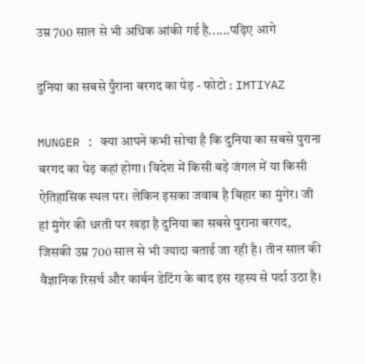उम्र 700 साल से भी अधिक आंकी गई है......पढ़िए आगे

दुनिया का सबसे पुँराना बरगद का पेड़ - फोटो : IMTIYAZ

MUNGER : क्या आपने कभी सोचा है कि दुनिया का सबसे पुराना बरगद का पेड़ कहां होगा। विदेश में किसी बड़े जंगल में या किसी ऐतिहासिक स्थल पर। लेकिन इसका जवाब है बिहार का मुंगेर। जी हां मुंगेर की धरती पर खड़ा है दुनिया का सबसे पुराना बरगद, जिसकी उम्र 700 साल से भी ज्यादा बताई जा रही है। तीन साल की वैज्ञानिक रिसर्च और कार्बन डेटिंग के बाद इस रहस्य से पर्दा उठा है।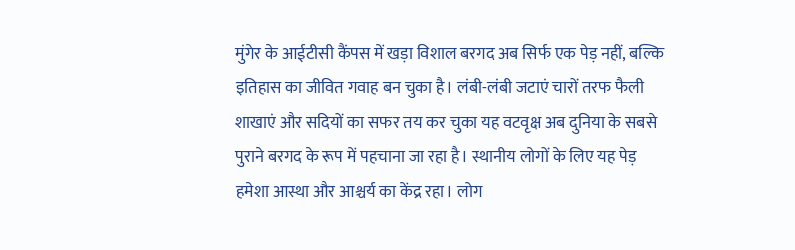मुंगेर के आईटीसी कैंपस में खड़ा विशाल बरगद अब सिर्फ एक पेड़ नहीं, बल्कि इतिहास का जीवित गवाह बन चुका है। लंबी-लंबी जटाएं चारों तरफ फैली शाखाएं और सदियों का सफर तय कर चुका यह वटवृक्ष अब दुनिया के सबसे पुराने बरगद के रूप में पहचाना जा रहा है। स्थानीय लोगों के लिए यह पेड़ हमेशा आस्था और आश्चर्य का केंद्र रहा। लोग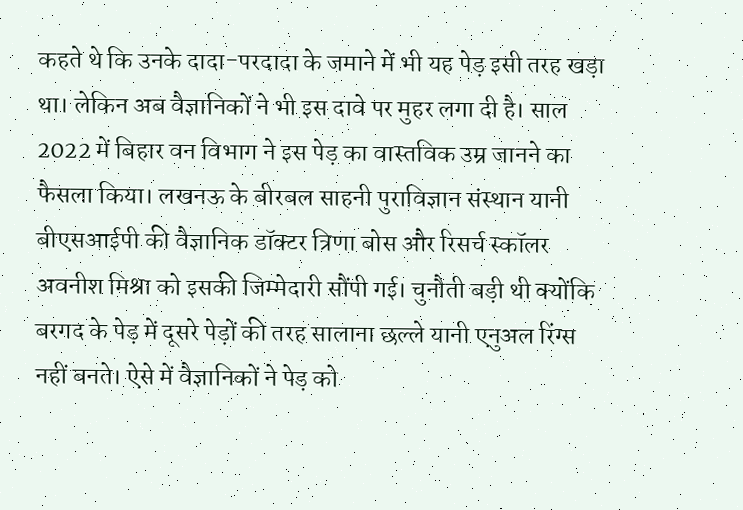कहते थे कि उनके दादा-परदादा के जमाने में भी यह पेड़ इसी तरह खड़ा था। लेकिन अब वैज्ञानिकों ने भी इस दावे पर मुहर लगा दी है। साल 2022 में बिहार वन विभाग ने इस पेड़ का वास्तविक उम्र जानने का फैसला किया। लखनऊ के बीरबल साहनी पुराविज्ञान संस्थान यानी बीएसआईपी की वैज्ञानिक डॉक्टर त्रिणा बोस और रिसर्च स्कॉलर अवनीश मिश्रा को इसकी जिम्मेदारी सौंपी गई। चुनौती बड़ी थी क्योंकि बरगद के पेड़ में दूसरे पेड़ों की तरह सालाना छल्ले यानी एनुअल रिंग्स नहीं बनते। ऐसे में वैज्ञानिकों ने पेड़ को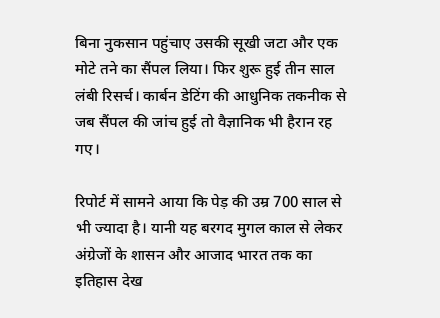बिना नुकसान पहुंचाए उसकी सूखी जटा और एक मोटे तने का सैंपल लिया। फिर शुरू हुई तीन साल लंबी रिसर्च। कार्बन डेटिंग की आधुनिक तकनीक से जब सैंपल की जांच हुई तो वैज्ञानिक भी हैरान रह गए।

रिपोर्ट में सामने आया कि पेड़ की उम्र 700 साल से भी ज्यादा है। यानी यह बरगद मुगल काल से लेकर अंग्रेजों के शासन और आजाद भारत तक का इतिहास देख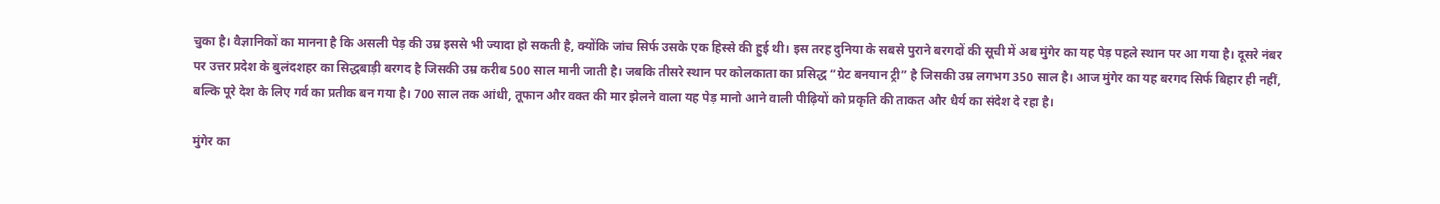चुका है। वैज्ञानिकों का मानना है कि असली पेड़ की उम्र इससे भी ज्यादा हो सकती है, क्योंकि जांच सिर्फ उसके एक हिस्से की हुई थी। इस तरह दुनिया के सबसे पुराने बरगदों की सूची में अब मुंगेर का यह पेड़ पहले स्थान पर आ गया है। दूसरे नंबर पर उत्तर प्रदेश के बुलंदशहर का सिद्धबाड़ी बरगद है जिसकी उम्र करीब 500 साल मानी जाती है। जबकि तीसरे स्थान पर कोलकाता का प्रसिद्ध “ग्रेट बनयान ट्री” है जिसकी उम्र लगभग 350 साल है। आज मुंगेर का यह बरगद सिर्फ बिहार ही नहीं, बल्कि पूरे देश के लिए गर्व का प्रतीक बन गया है। 700 साल तक आंधी, तूफान और वक्त की मार झेलने वाला यह पेड़ मानो आने वाली पीढ़ियों को प्रकृति की ताकत और धैर्य का संदेश दे रहा है।

मुंगेर का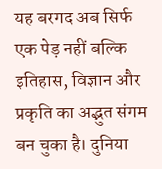यह बरगद अब सिर्फ एक पेड़ नहीं बल्कि इतिहास, विज्ञान और प्रकृति का अद्भुत संगम बन चुका है। दुनिया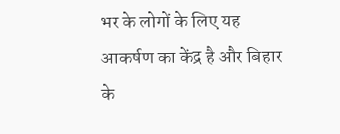भर के लोगों के लिए यह आकर्षण का केंद्र है और बिहार के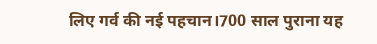लिए गर्व की नई पहचान।700 साल पुराना यह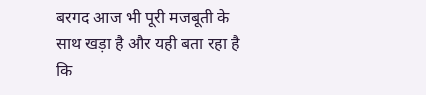बरगद आज भी पूरी मजबूती के साथ खड़ा है और यही बता रहा है कि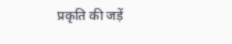प्रकृति की जड़ें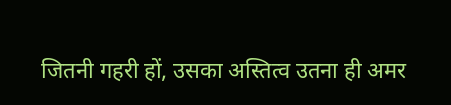जितनी गहरी हों, उसका अस्तित्व उतना ही अमर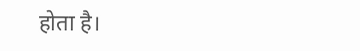होता है।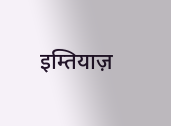इम्तियाज़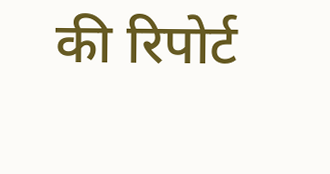की रिपोर्ट